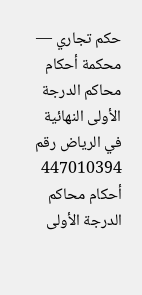حكم تجاري — محكمة أحكام محاكم الدرجة الأولى النهائية في الرياض رقم 447010394
أحكام محاكم الدرجة الأولى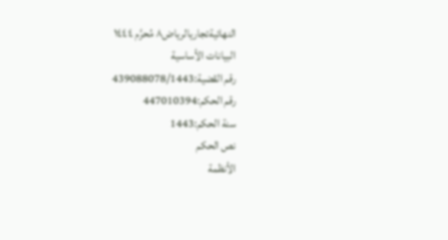النهائيةتجاريالرياض٨ مُحرَّم ١٤٤٤
البيانات الأساسية
رقم القضية:439088078/1443
رقم الحكم:447010394
سنة الحكم:1443
نص الحكم
الأنظمة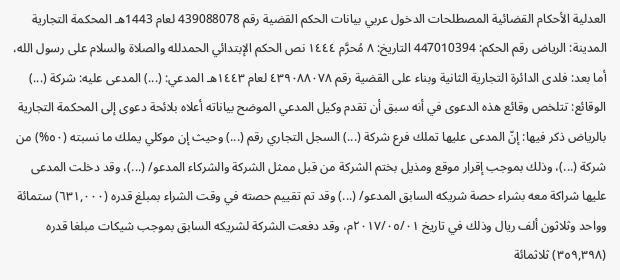العدلية الأحكام القضائية المصطلحات الدخول عربي بيانات الحكم القضية رقم 439088078 لعام 1443هـ المحكمة التجارية المدينة: الرياض رقم الحكم: 447010394 التاريخ: ٨ مُحرَّم ١٤٤٤ نص الحكم الإبتدائي الحمدلله والصلاة والسلام على رسول الله، أما بعد: فلدى الدائرة التجارية الثانية وبناء على القضية رقم ٤٣٩٠٨٨٠٧٨ لعام ١٤٤٣هـ المدعي: (...) المدعى عليه: شركة (...) الوقائع: تتلخص وقائع هذه الدعوى في أنه سبق أن تقدم وكيل المدعي الموضح بياناته أعلاه بلائحة دعوى إلى المحكمة التجارية بالرياض ذكر فيها: إنّ المدعى عليها تملك فرع شركة (...) السجل التجاري رقم (...) وحيث إن موكلي يملك ما نسبته (٥٠%) من شركة (...)، وذلك بموجب إقرار موقع ومذيل بختم الشركة من قبل ممثل الشركة والشركاء المدعو/ (...)، وقد دخلت المدعى عليها شراكة معه بشراء حصة شريكه السابق المدعو/ (...) وقد تم تقييم حصته في وقت الشراء بمبلغ قدره (٦٣١,٠٠٠) ستمائة وواحد وثلاثون ألف ريال وذلك في تاريخ ٢٠١٧/٠٥/٠١م، وقد دفعت الشركة لشريكه السابق بموجب شيكات مبلغا قدره (٣٥٩,٣٩٨) ثلاثمائة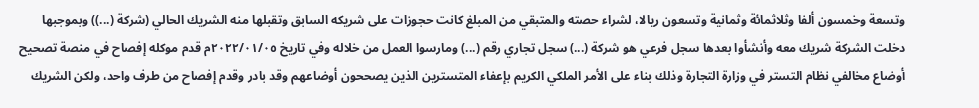وتسعة وخمسون ألفا وثلاثمائة وثمانية وتسعون ريالا، لشراء حصته والمتبقي من المبلغ كانت حجوزات على شريكه السابق وتقبلها منه الشريك الحالي (شركة (...)) وبموجبها دخلت الشركة شريك معه وأنشأوا بعدها سجل فرعي هو شركة (...) سجل تجاري رقم (...) ومارسوا العمل من خلاله وفي تاريخ ٢٠٢٢/٠١/٠٥م قدم موكله إفصاح في منصة تصحيح أوضاع مخالفي نظام التستر في وزارة التجارة وذلك بناء على الأمر الملكي الكريم بإعفاء المتسترين الذين يصححون أوضاعهم وقد بادر وقدم إفصاح من طرف واحد، ولكن الشريك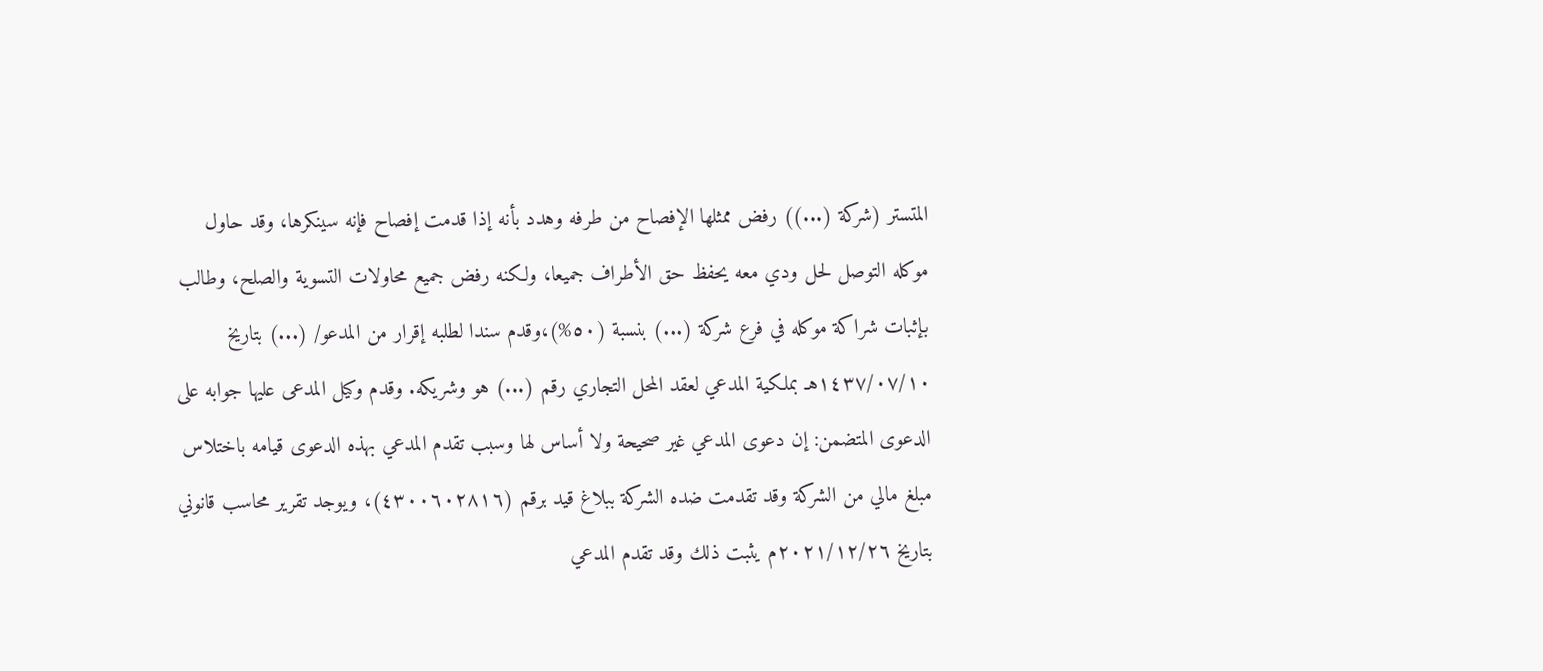المتستر (شركة (...)) رفض ممثلها الإفصاح من طرفه وهدد بأنه إذا قدمت إفصاح فإنه سينكرها، وقد حاول موكله التوصل لحل ودي معه يحفظ حق الأطراف جميعا، ولكنه رفض جميع محاولات التسوية والصلح، وطالب بإثبات شراكة موكله في فرع شركة (...) بنسبة (٥٠%)،وقدم سندا لطلبه إقرار من المدعو/ (...) بتاريخ ١٤٣٧/٠٧/١٠هـ بملكية المدعي لعقد المحل التجاري رقم (...) هو وشريكه. وقدم وكيل المدعى عليها جوابه على الدعوى المتضمن: إن دعوى المدعي غير صحيحة ولا أساس لها وسبب تقدم المدعي بهذه الدعوى قيامه باختلاس مبلغ مالي من الشركة وقد تقدمت ضده الشركة ببلاغ قيد برقم (٤٣٠٠٦٠٢٨١٦)، ويوجد تقرير محاسب قانوني بتاريخ ٢٠٢١/١٢/٢٦م يثبت ذلك وقد تقدم المدعي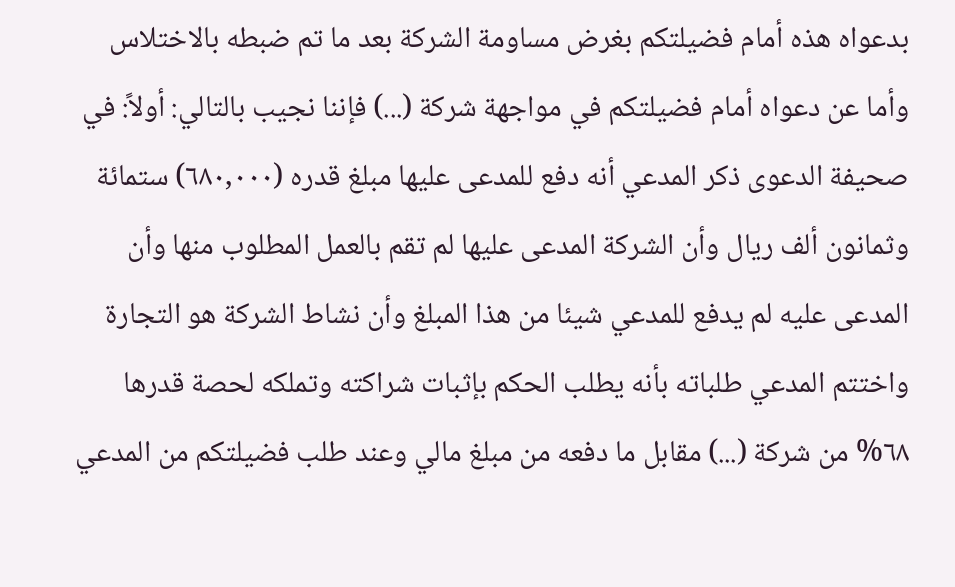بدعواه هذه أمام فضيلتكم بغرض مساومة الشركة بعد ما تم ضبطه بالاختلاس وأما عن دعواه أمام فضيلتكم في مواجهة شركة (...) فإننا نجيب بالتالي: أولاً: في صحيفة الدعوى ذكر المدعي أنه دفع للمدعى عليها مبلغ قدره (٦٨٠,٠٠٠) ستمائة وثمانون ألف ريال وأن الشركة المدعى عليها لم تقم بالعمل المطلوب منها وأن المدعى عليه لم يدفع للمدعي شيئا من هذا المبلغ وأن نشاط الشركة هو التجارة واختتم المدعي طلباته بأنه يطلب الحكم بإثبات شراكته وتملكه لحصة قدرها ٦٨% من شركة (...) مقابل ما دفعه من مبلغ مالي وعند طلب فضيلتكم من المدعي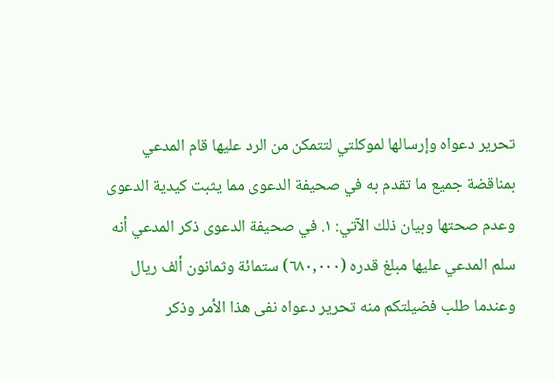تحرير دعواه وإرسالها لموكلتي لتتمكن من الرد عليها قام المدعي بمناقضة جميع ما تقدم به في صحيفة الدعوى مما يثبت كيدية الدعوى وعدم صحتها وبيان ذلك الآتي: ١. في صحيفة الدعوى ذكر المدعي أنه سلم المدعي عليها مبلغ قدره (٦٨٠,٠٠٠) ستمائة وثمانون ألف ريال وعندما طلب فضيلتكم منه تحرير دعواه نفى هذا الأمر وذكر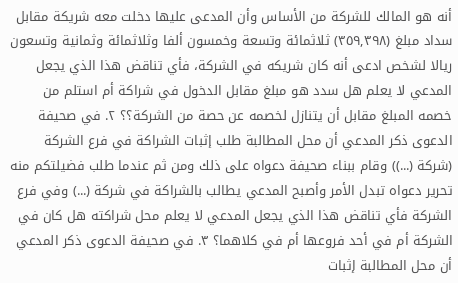أنه هو المالك للشركة من الأساس وأن المدعى عليها دخلت معه شريكة مقابل سداد مبلغ (٣٥٩,٣٩٨) ثلاثمائة وتسعة وخمسون ألفا وثلاثمائة وثمانية وتسعون ريالا لشخص ادعى أنه كان شريكه في الشركة، فأي تناقض هذا الذي يجعل المدعي لا يعلم هل سدد هو مبلغ مقابل الدخول في شراكة أم استلم من خصمه المبلغ مقابل أن يتنازل لخصمه عن حصة من الشركة؟؟ ٢. في صحيفة الدعوى ذكر المدعي أن محل المطالبة طلب إثبات الشراكة في فرع الشركة (شركة (...)) وقام ببناء صحيفة دعواه على ذلك ومن ثم عندما طلب فضيلتكم منه تحرير دعواه تبدل الأمر وأصبح المدعي يطالب بالشراكة في شركة (...) وفي فرع الشركة فأي تناقض هذا الذي يجعل المدعي لا يعلم محل شراكته هل كان في الشركة أم في أحد فروعها أم في كلاهما؟ ٣. في صحيفة الدعوى ذكر المدعي أن محل المطالبة إثبات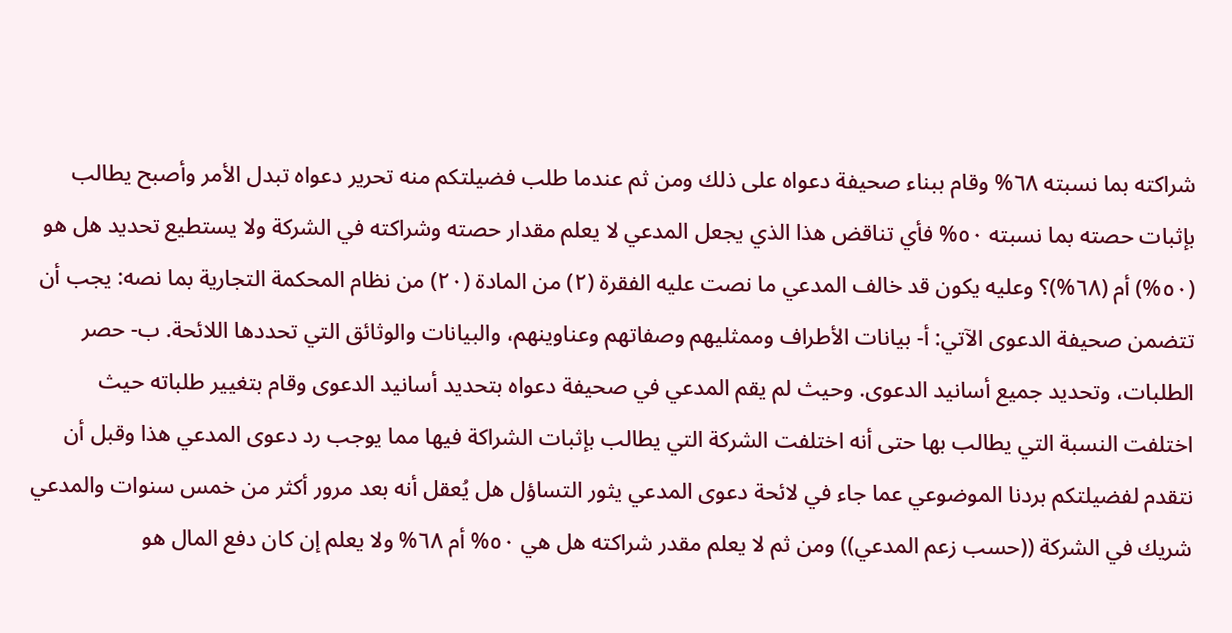شراكته بما نسبته ٦٨% وقام ببناء صحيفة دعواه على ذلك ومن ثم عندما طلب فضيلتكم منه تحرير دعواه تبدل الأمر وأصبح يطالب بإثبات حصته بما نسبته ٥٠% فأي تناقض هذا الذي يجعل المدعي لا يعلم مقدار حصته وشراكته في الشركة ولا يستطيع تحديد هل هو (٥٠%) أم (٦٨%)؟ وعليه يكون قد خالف المدعي ما نصت عليه الفقرة (٢) من المادة (٢٠) من نظام المحكمة التجارية بما نصه: يجب أن تتضمن صحيفة الدعوى الآتي: أ- بيانات الأطراف وممثليهم وصفاتهم وعناوينهم، والبيانات والوثائق التي تحددها اللائحة. ب- حصر الطلبات، وتحديد جميع أسانيد الدعوى. وحيث لم يقم المدعي في صحيفة دعواه بتحديد أسانيد الدعوى وقام بتغيير طلباته حيث اختلفت النسبة التي يطالب بها حتى أنه اختلفت الشركة التي يطالب بإثبات الشراكة فيها مما يوجب رد دعوى المدعي هذا وقبل أن نتقدم لفضيلتكم بردنا الموضوعي عما جاء في لائحة دعوى المدعي يثور التساؤل هل يُعقل أنه بعد مرور أكثر من خمس سنوات والمدعي شريك في الشركة ((حسب زعم المدعي)) ومن ثم لا يعلم مقدر شراكته هل هي ٥٠% أم ٦٨% ولا يعلم إن كان دفع المال هو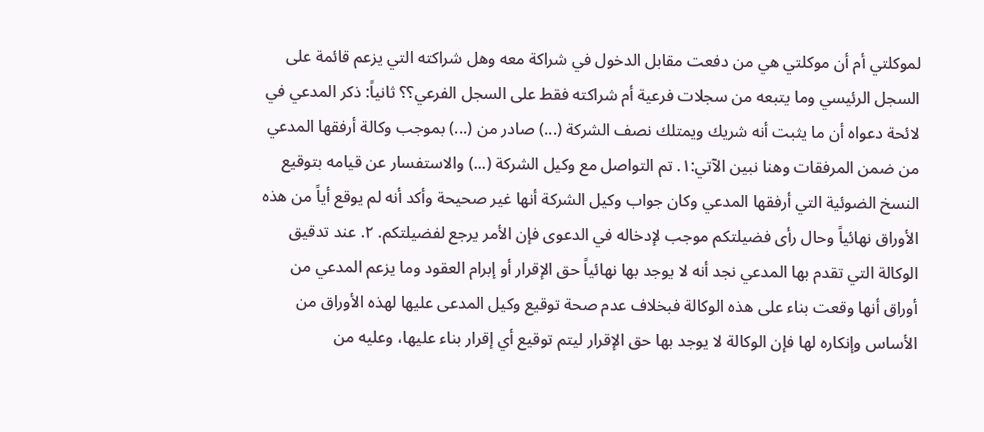لموكلتي أم أن موكلتي هي من دفعت مقابل الدخول في شراكة معه وهل شراكته التي يزعم قائمة على السجل الرئيسي وما يتبعه من سجلات فرعية أم شراكته فقط على السجل الفرعي؟؟ ثانياً: ذكر المدعي في لائحة دعواه أن ما يثبت أنه شريك ويمتلك نصف الشركة (...) صادر من (...) بموجب وكالة أرفقها المدعي من ضمن المرفقات وهنا نبين الآتي:١. تم التواصل مع وكيل الشركة (...) والاستفسار عن قيامه بتوقيع النسخ الضوئية التي أرفقها المدعي وكان جواب وكيل الشركة أنها غير صحيحة وأكد أنه لم يوقع أياً من هذه الأوراق نهائياً وحال رأى فضيلتكم موجب لإدخاله في الدعوى فإن الأمر يرجع لفضيلتكم. ٢. عند تدقيق الوكالة التي تقدم بها المدعي نجد أنه لا يوجد بها نهائياً حق الإقرار أو إبرام العقود وما يزعم المدعي من أوراق أنها وقعت بناء على هذه الوكالة فبخلاف عدم صحة توقيع وكيل المدعى عليها لهذه الأوراق من الأساس وإنكاره لها فإن الوكالة لا يوجد بها حق الإقرار ليتم توقيع أي إقرار بناء عليها، وعليه من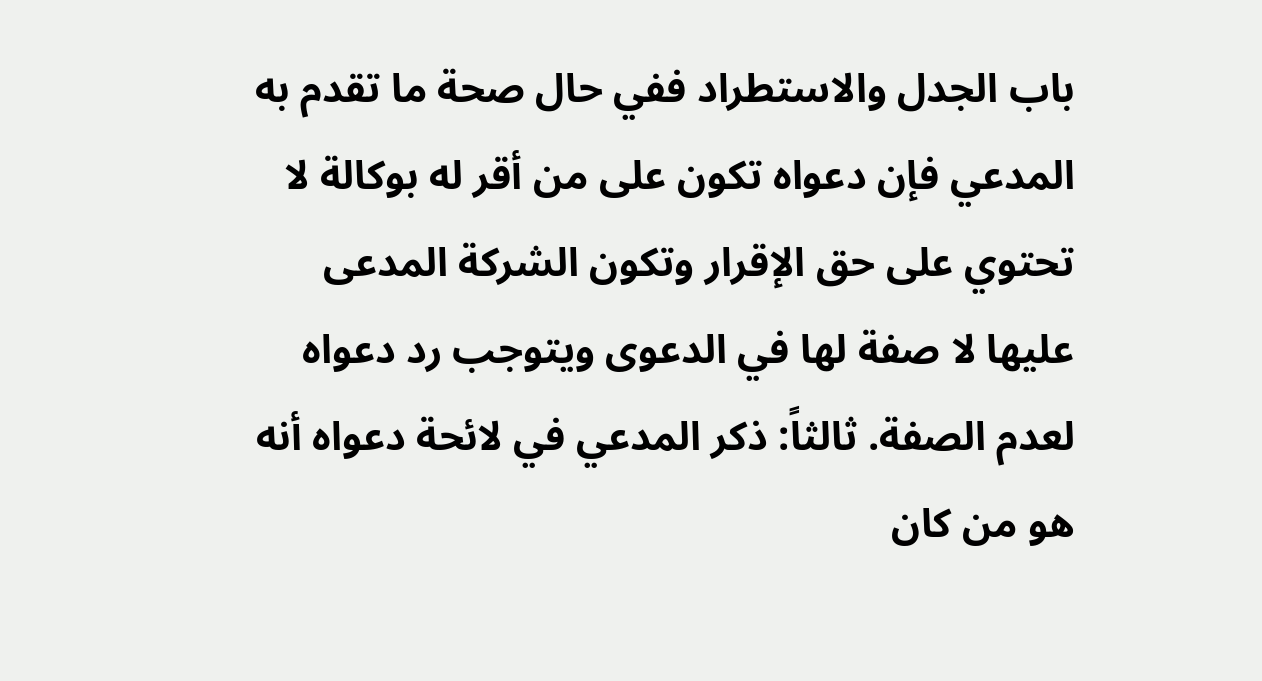باب الجدل والاستطراد ففي حال صحة ما تقدم به المدعي فإن دعواه تكون على من أقر له بوكالة لا تحتوي على حق الإقرار وتكون الشركة المدعى عليها لا صفة لها في الدعوى ويتوجب رد دعواه لعدم الصفة. ثالثاً: ذكر المدعي في لائحة دعواه أنه هو من كان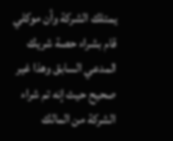يمتلك الشركة وأن موكلي قام بشراء حصة شريك المدعي السابق وهذا غير صحيح حيث إنه تم شراء الشركة من المالك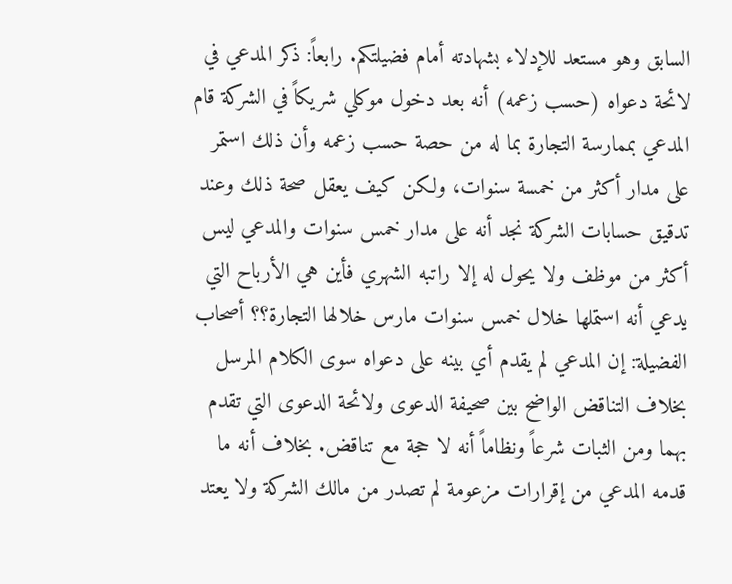السابق وهو مستعد للإدلاء بشهادته أمام فضيلتكم. رابعاً: ذكر المدعي في لائحة دعواه (حسب زعمه) أنه بعد دخول موكلي شريكاً في الشركة قام المدعي بممارسة التجارة بما له من حصة حسب زعمه وأن ذلك استمر على مدار أكثر من خمسة سنوات، ولكن كيف يعقل صحة ذلك وعند تدقيق حسابات الشركة نجد أنه على مدار خمس سنوات والمدعي ليس أكثر من موظف ولا يحول له إلا راتبه الشهري فأين هي الأرباح التي يدعي أنه استملها خلال خمس سنوات مارس خلالها التجارة؟؟ أصحاب الفضيلة: إن المدعي لم يقدم أي بينه على دعواه سوى الكلام المرسل بخلاف التناقض الواضح بين صحيفة الدعوى ولائحة الدعوى التي تقدم بهما ومن الثبات شرعاً ونظاماً أنه لا حجة مع تناقض. بخلاف أنه ما قدمه المدعي من إقرارات مزعومة لم تصدر من مالك الشركة ولا يعتد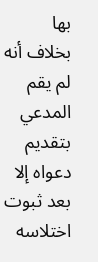بها بخلاف أنه لم يقم المدعي بتقديم دعواه إلا بعد ثبوت اختلاسه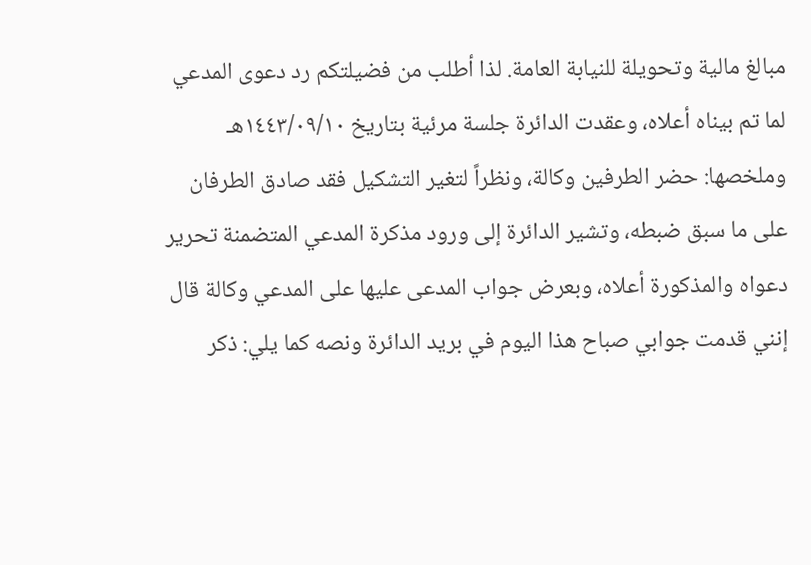مبالغ مالية وتحويلة للنيابة العامة. لذا أطلب من فضيلتكم رد دعوى المدعي لما تم بيناه أعلاه، وعقدت الدائرة جلسة مرئية بتاريخ ١٤٤٣/٠٩/١٠هـ وملخصها: حضر الطرفين وكالة، ونظراً لتغير التشكيل فقد صادق الطرفان على ما سبق ضبطه، وتشير الدائرة إلى ورود مذكرة المدعي المتضمنة تحرير دعواه والمذكورة أعلاه، وبعرض جواب المدعى عليها على المدعي وكالة قال إنني قدمت جوابي صباح هذا اليوم في بريد الدائرة ونصه كما يلي: ذكر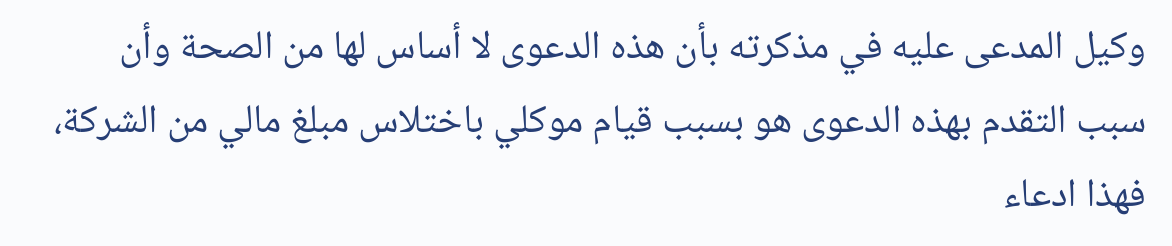وكيل المدعى عليه في مذكرته بأن هذه الدعوى لا أساس لها من الصحة وأن سبب التقدم بهذه الدعوى هو بسبب قيام موكلي باختلاس مبلغ مالي من الشركة، فهذا ادعاء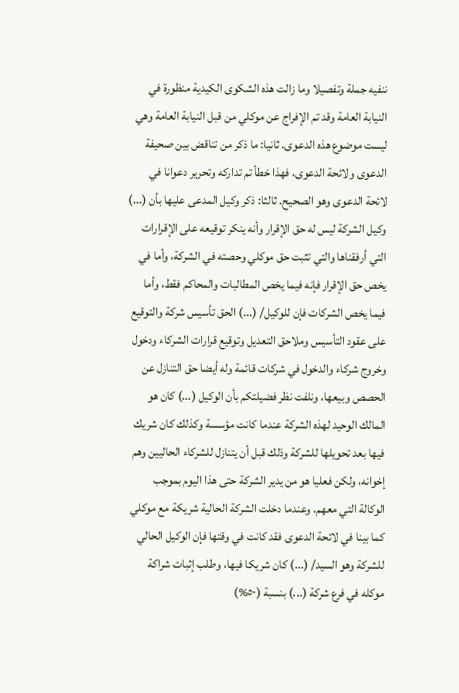ننفيه جملة وتفصيلا وما زالت هذه الشكوى الكيدية منظورة في النيابة العامة وقد تم الإفراج عن موكلي من قبل النيابة العامة وهي ليست موضوع هذه الدعوى. ثانيا: ما ذكر من تناقض بين صحيفة الدعوى ولائحة الدعوى، فهذا خطأ تم تداركه وتحرير دعوانا في لائحة الدعوى وهو الصحيح. ثالثا: ذكر وكيل المدعى عليها بأن (...) وكيل الشركة ليس له حق الإقرار وأنه ينكر توقيعه على الإقرارات التي أرفقناها والتي تثبت حق موكلي وحصته في الشركة، وأما في يخص حق الإقرار فإنه فيما يخص المطالبات والمحاكم فقط، وأما فيما يخص الشركات فإن للوكيل/ (...) الحق تأسيس شركة والتوقيع على عقود التأسيس وملاحق التعديل وتوقيع قرارات الشركاء ودخول وخروج شركاء والدخول في شركات قائمة وله أيضا حق التنازل عن الحصص وبيعها، ونلفت نظر فضيلتكم بأن الوكيل (...) كان هو المالك الوحيد لهذه الشركة عندما كانت مؤسسة وكذلك كان شريك فيها بعد تحويلها للشركة وذلك قبل أن يتنازل للشركاء الحاليين وهم إخوانه، ولكن فعليا هو من يدير الشركة حتى هذا اليوم بموجب الوكالة التي معهم. وعندما دخلت الشركة الحالية شريكة مع موكلي كما بينا في لائحة الدعوى فقد كانت في وقتها فإن الوكيل الحالي للشركة وهو السيد/ (...) كان شريكا فيها، وطلب إثبات شراكة موكله في فرع شركة (...) بنسبة (٥٠%)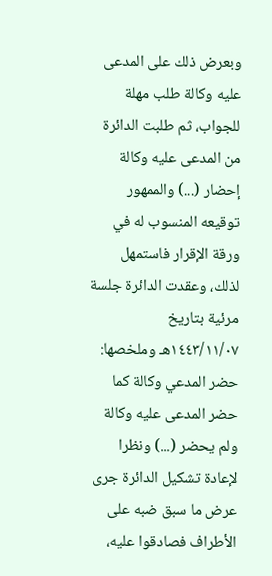وبعرض ذلك على المدعى عليه وكالة طلب مهلة للجواب، ثم طلبت الدائرة من المدعى عليه وكالة إحضار (...) والممهور توقيعه المنسوب له في ورقة الإقرار فاستمهل لذلك، وعقدت الدائرة جلسة مرئية بتاريخ ١٤٤٣/١١/٠٧هـ وملخصها: حضر المدعي وكالة كما حضر المدعى عليه وكالة ولم يحضر (...) ونظرا لإعادة تشكيل الدائرة جرى عرض ما سبق ضبه على الأطراف فصادقوا عليه،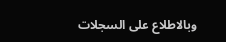وبالاطلاع على السجلات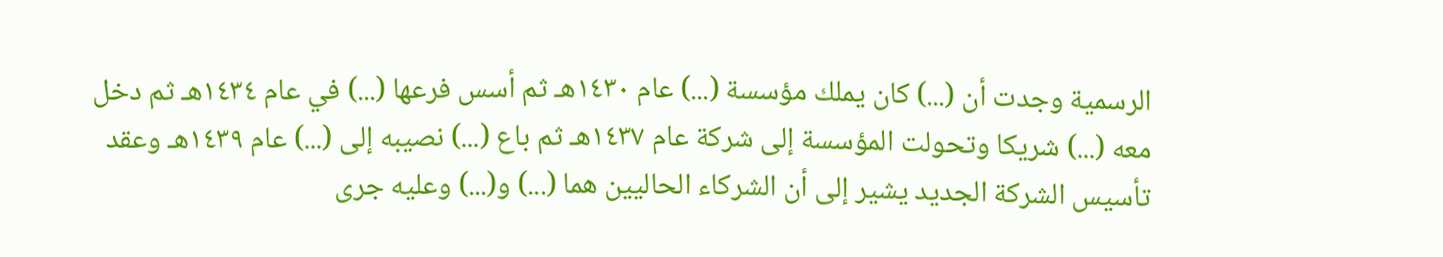الرسمية وجدت أن (...) كان يملك مؤسسة (...) عام ١٤٣٠هـ ثم أسس فرعها (...) في عام ١٤٣٤هـ ثم دخل معه (...) شريكا وتحولت المؤسسة إلى شركة عام ١٤٣٧هـ ثم باع (...) نصيبه إلى (...) عام ١٤٣٩هـ وعقد تأسيس الشركة الجديد يشير إلى أن الشركاء الحاليين هما (...) و(...) وعليه جرى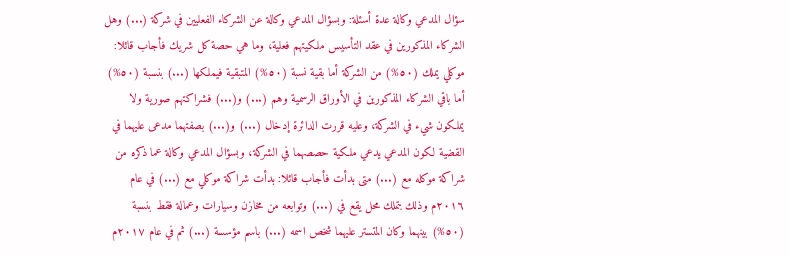سؤال المدعي وكالة عدة أسئلة: وبسؤال المدعي وكالة عن الشركاء الفعليين في شركة (...) وهل الشركاء المذكورين في عقد التأسيس ملكيتهم فعلية، وما هي حصة كل شريك فأجاب قائلا: موكلي يملك (٥٠%) من الشركة أما بقية نسبة (٥٠%) المتبقية فيملكها (...) بنسبة (٥٠%) أما باقي الشركاء المذكورين في الأوراق الرسمية وهم (...) و(...) فشراكتهم صورية ولا يملكون شيء في الشركة، وعليه قررت الدائرة إدخال (...) و(...) بصفتهما مدعى عليهما في القضية لكون المدعي يدعي ملكية حصصهما في الشركة، وبسؤال المدعي وكالة عما ذكره من شراكة موكله مع (...) متى بدأت فأجاب قائلا: بدأت شراكة موكلي مع (...) في عام ٢٠١٦م وذلك بتملك محل يقع في (...) وتوابعه من مخازن وسيارات وعمالة فقط بنسبة (٥٠%) بينهما وكان المتستر عليهما شخص اسمه (...) باسم مؤسسة (...) ثم في عام ٢٠١٧م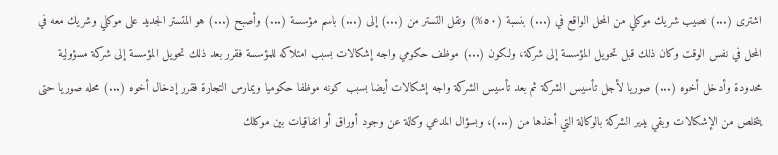اشترى (...) نصيب شريك موكلي من المحل الواقع في (...) بنسبة (٥٠%) ونقل التستر من (...) إلى (...) باسم مؤسسة (...) وأصبح (...) هو المتستر الجديد على موكلي وشريك معه في المحل في نفس الوقت وكان ذلك قبل تحويل المؤسسة إلى شركة، ولكون (...) موظف حكومي واجه إشكالات بسبب امتلاكه للمؤسسة فقرر بعد ذلك تحويل المؤسسة إلى شركة مسؤولية محدودة وأدخل أخوه (...) صوريا لأجل تأسيس الشركة ثم بعد تأسيس الشركة واجه إشكالات أيضا بسبب كونه موظفا حكوميا ويمارس التجارة فقرر إدخال أخوه (...) محله صوريا حتى يتخلص من الإشكالات وبقي يدير الشركة بالوكالة التي أخذها من (...)، وبسؤال المدعي وكالة عن وجود أوراق أو اتفاقيات بين موكلك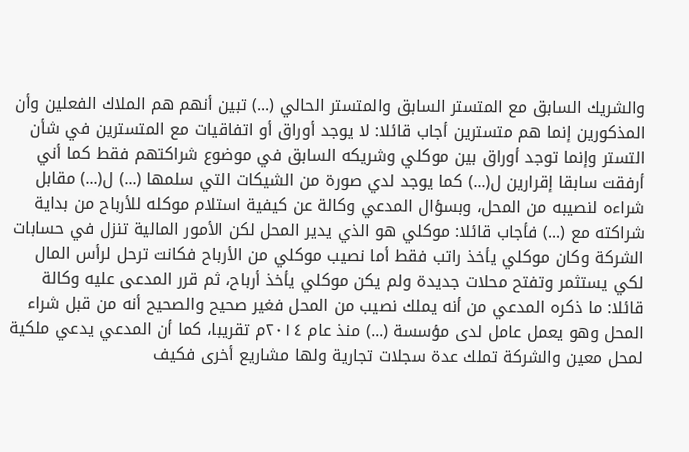والشريك السابق مع المتستر السابق والمتستر الحالي (...) تبين أنهم هم الملاك الفعلين وأن المذكورين إنما هم متسترين أجاب قائلا: لا يوجد أوراق أو اتفاقيات مع المتسترين في شأن التستر وإنما توجد أوراق بين موكلي وشريكه السابق في موضوع شراكتهم فقط كما أني أرفقت سابقا إقرارين ل(...) كما يوجد لدي صورة من الشيكات التي سلمها (...) ل(...) مقابل شراءه لنصيبه من المحل، وبسؤال المدعي وكالة عن كيفية استلام موكله للأرباح من بداية شراكته مع (...) فأجاب قائلا: موكلي هو الذي يدير المحل لكن الأمور المالية تنزل في حسابات الشركة وكان موكلي يأخذ راتب فقط أما نصيب موكلي من الأرباح فكانت ترحل لرأس المال لكي يستثمر وتفتح محلات جديدة ولم يكن موكلي يأخذ أرباح، ثم قرر المدعى عليه وكالة قائلا: ما ذكره المدعي من أنه يملك نصيب من المحل فغير صحيح والصحيح أنه من قبل شراء المحل وهو يعمل عامل لدى مؤسسة (...) منذ عام ٢٠١٤م تقريبا، كما أن المدعي يدعي ملكية لمحل معين والشركة تملك عدة سجلات تجارية ولها مشاريع أخرى فكيف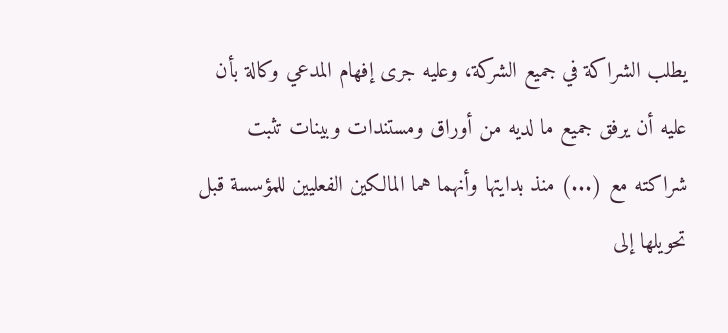يطلب الشراكة في جميع الشركة، وعليه جرى إفهام المدعي وكالة بأن عليه أن يرفق جميع ما لديه من أوراق ومستندات وبينات تثبت شراكته مع (...) منذ بدايتها وأنهما هما المالكين الفعليين للمؤسسة قبل تحويلها إلى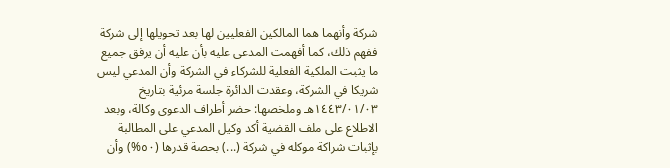شركة وأنهما هما المالكين الفعليين لها بعد تحويلها إلى شركة ففهم ذلك، كما أفهمت المدعى عليه بأن عليه أن يرفق جميع ما يثبت الملكية الفعلية للشركاء في الشركة وأن المدعي ليس شريكا في الشركة، وعقدت الدائرة جلسة مرئية بتاريخ ١٤٤٣/٠١/٠٣هـ وملخصها: حضر أطراف الدعوى وكالة، وبعد الاطلاع على ملف القضية أكد وكيل المدعي على المطالبة بإثبات شراكة موكله في شركة (...) بحصة قدرها (٥٠%) وأن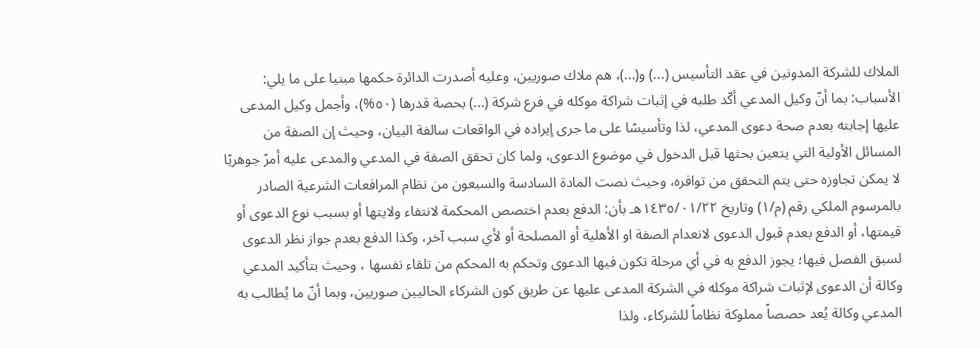الملاك للشركة المدونين في عقد التأسيس (...) و(...)، هم ملاك صوريين، وعليه أصدرت الدائرة حكمها مبنيا على ما يلي: الأسباب: بما أنّ وكيل المدعي أكّد طلبه في إثبات شراكة موكله في فرع شركة (...) بحصة قدرها (٥٠%)، وأجمل وكيل المدعى عليها إجابته بعدم صحة دعوى المدعي، لذا وتأسيسًا على ما جرى إيراده في الواقعات سالفة البيان، وحيث إن الصفة من المسائل الأولية التي يتعين بحثها قبل الدخول في موضوع الدعوى، ولما كان تحقق الصفة في المدعي والمدعى عليه أمرً جوهريًا لا يمكن تجاوزه حتى يتم التحقق من توافره، وحيث نصت المادة السادسة والسبعون من نظام المرافعات الشرعية الصادر بالمرسوم الملكي رقم (م/١) وتاريخ ١٤٣٥/٠١/٢٢هـ بأن: الدفع بعدم اختصص المحكمة لانتفاء ولايتها أو بسبب نوع الدعوى أو قيمتها، أو الدفع بعدم قبول الدعوى لانعدام الصفة او الأهلية أو المصلحة أو لأي سبب آخر، وكذا الدفع بعدم جواز نظر الدعوى لسبق الفصل فيها؛ يجوز الدفع به في أي مرحلة تكون فيها الدعوى وتحكم به المحكم من تلقاء نفسها ، وحيث بتأكيد المدعي وكالة أن الدعوى لإثبات شراكة موكله في الشركة المدعى عليها عن طريق كون الشركاء الحاليين صوريين، وبما أنّ ما يُطالب به المدعي وكالة يُعد حصصاً مملوكة نظاماً للشركاء، ولذا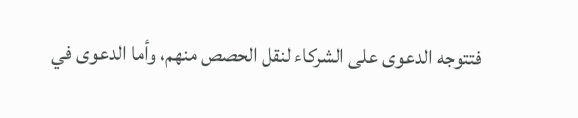فتتوجه الدعوى على الشركاء لنقل الحصص منهم، وأما الدعوى في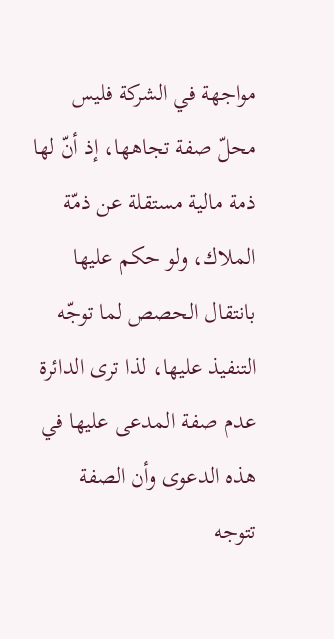مواجهة في الشركة فليس محلّ صفة تجاهها، إذ أنّ لها ذمة مالية مستقلة عن ذمّة الملاك، ولو حكم عليها بانتقال الحصص لما توجّه التنفيذ عليها، لذا ترى الدائرة عدم صفة المدعى عليها في هذه الدعوى وأن الصفة تتوجه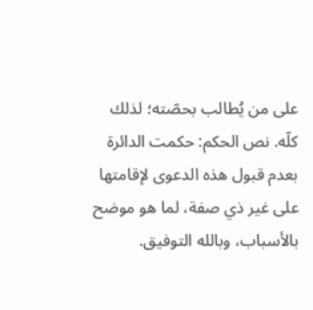على من يُطالب بحصّته؛ لذلك كلّه. نص الحكم: حكمت الدائرة بعدم قبول هذه الدعوى لإقامتها على غير ذي صفة، لما هو موضح بالأسباب، وبالله التوفيق.